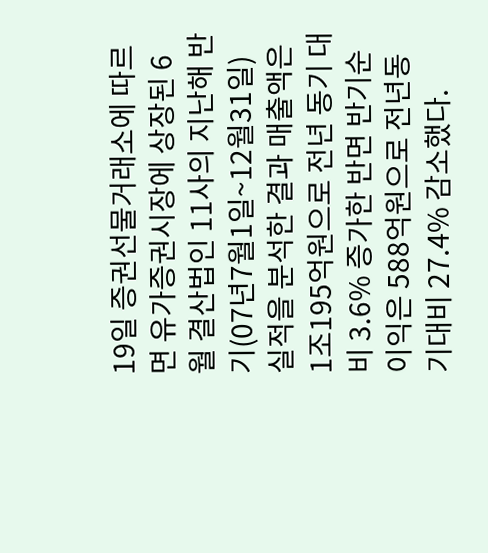19일 증권선물거래소에 따르면 유가증권시장에 상장된 6월 결산법인 11사의 지난해 반기(07년7월1일~12월31일) 실적을 분석한 결과 매출액은 1조195억원으로 전년 동기 대비 3.6% 증가한 반면 반기순이익은 588억원으로 전년동기대비 27.4% 감소했다.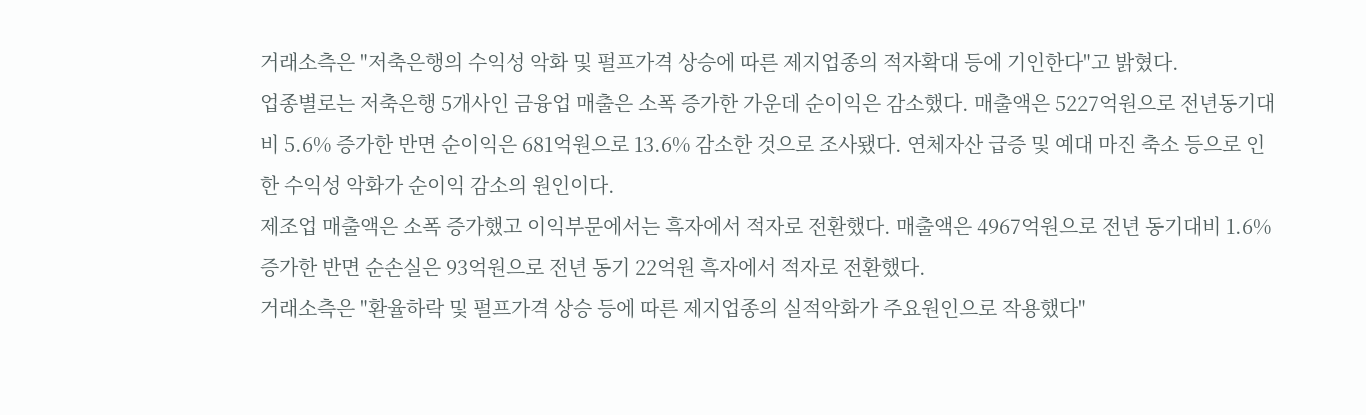거래소측은 "저축은행의 수익성 악화 및 펄프가격 상승에 따른 제지업종의 적자확대 등에 기인한다"고 밝혔다.
업종별로는 저축은행 5개사인 금융업 매출은 소폭 증가한 가운데 순이익은 감소했다. 매출액은 5227억원으로 전년동기대비 5.6% 증가한 반면 순이익은 681억원으로 13.6% 감소한 것으로 조사됐다. 연체자산 급증 및 예대 마진 축소 등으로 인한 수익성 악화가 순이익 감소의 원인이다.
제조업 매출액은 소폭 증가했고 이익부문에서는 흑자에서 적자로 전환했다. 매출액은 4967억원으로 전년 동기대비 1.6% 증가한 반면 순손실은 93억원으로 전년 동기 22억원 흑자에서 적자로 전환했다.
거래소측은 "환율하락 및 펄프가격 상승 등에 따른 제지업종의 실적악화가 주요원인으로 작용했다"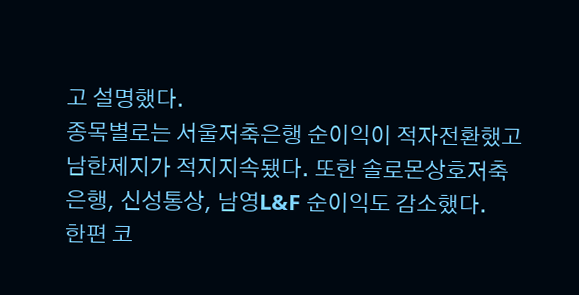고 설명했다.
종목별로는 서울저축은행 순이익이 적자전환했고 남한제지가 적지지속됐다. 또한 솔로몬상호저축은행, 신성통상, 남영L&F 순이익도 감소했다.
한편 코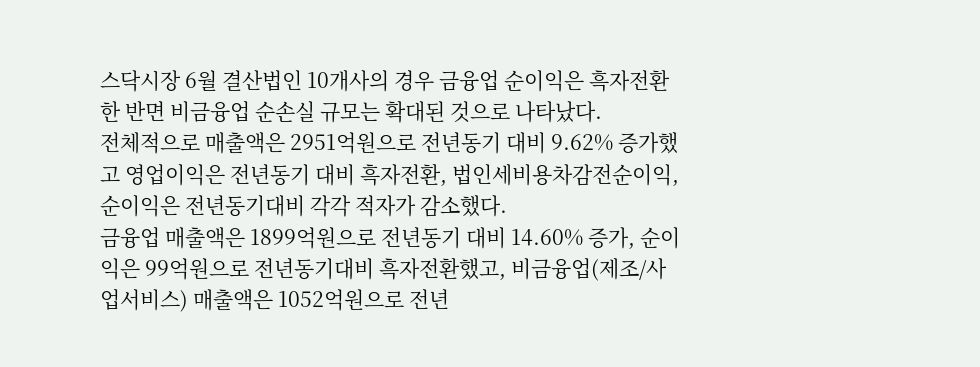스닥시장 6월 결산법인 10개사의 경우 금융업 순이익은 흑자전환한 반면 비금융업 순손실 규모는 확대된 것으로 나타났다.
전체적으로 매출액은 2951억원으로 전년동기 대비 9.62% 증가했고 영업이익은 전년동기 대비 흑자전환, 법인세비용차감전순이익, 순이익은 전년동기대비 각각 적자가 감소했다.
금융업 매출액은 1899억원으로 전년동기 대비 14.60% 증가, 순이익은 99억원으로 전년동기대비 흑자전환했고, 비금융업(제조/사업서비스) 매출액은 1052억원으로 전년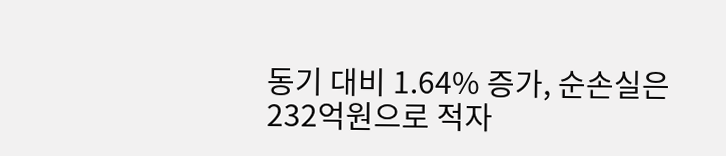동기 대비 1.64% 증가, 순손실은 232억원으로 적자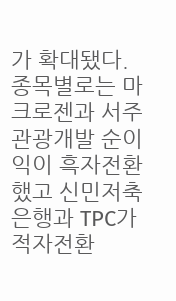가 확대됐다.
종목별로는 마크로젠과 서주관광개발 순이익이 흑자전환했고 신민저축은행과 TPC가 적자전환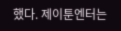했다. 제이툰엔터는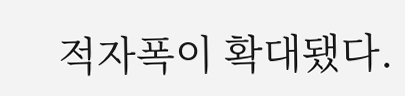적자폭이 확대됐다.